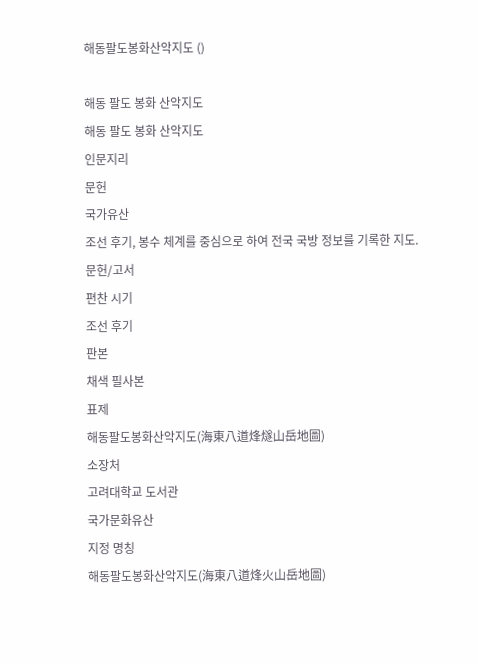해동팔도봉화산악지도 ()

해동 팔도 봉화 산악지도
해동 팔도 봉화 산악지도
인문지리
문헌
국가유산
조선 후기, 봉수 체계를 중심으로 하여 전국 국방 정보를 기록한 지도.
문헌/고서
편찬 시기
조선 후기
판본
채색 필사본
표제
해동팔도봉화산악지도(海東八道烽燧山岳地圖)
소장처
고려대학교 도서관
국가문화유산
지정 명칭
해동팔도봉화산악지도(海東八道烽火山岳地圖)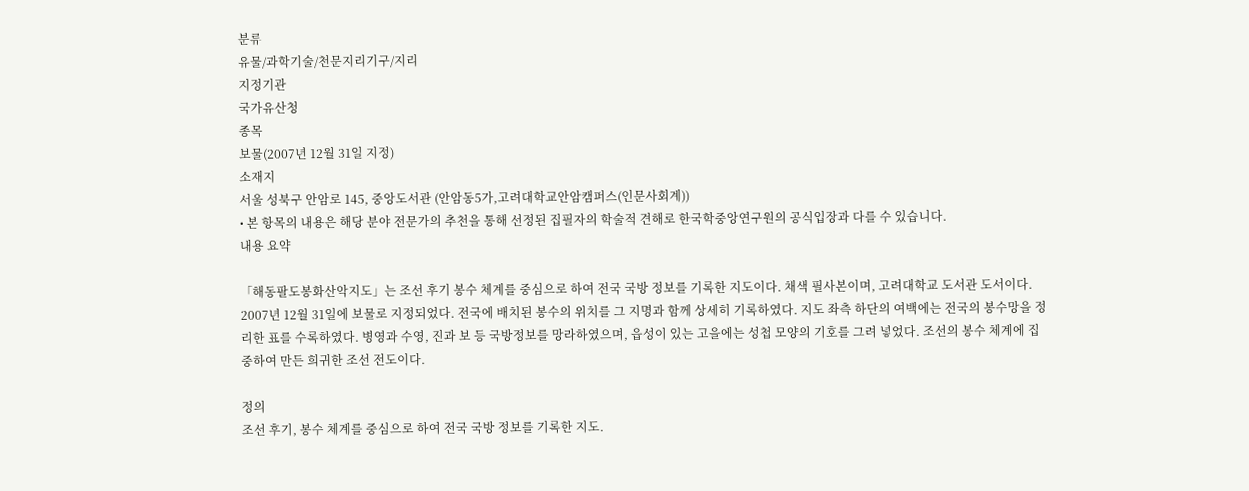분류
유물/과학기술/천문지리기구/지리
지정기관
국가유산청
종목
보물(2007년 12월 31일 지정)
소재지
서울 성북구 안암로 145, 중앙도서관 (안암동5가,고려대학교안암캠퍼스(인문사회계))
• 본 항목의 내용은 해당 분야 전문가의 추천을 통해 선정된 집필자의 학술적 견해로 한국학중앙연구원의 공식입장과 다를 수 있습니다.
내용 요약

「해동팔도봉화산악지도」는 조선 후기 봉수 체계를 중심으로 하여 전국 국방 정보를 기록한 지도이다. 채색 필사본이며, 고려대학교 도서관 도서이다. 2007년 12월 31일에 보물로 지정되었다. 전국에 배치된 봉수의 위치를 그 지명과 함께 상세히 기록하였다. 지도 좌측 하단의 여백에는 전국의 봉수망을 정리한 표를 수록하였다. 병영과 수영, 진과 보 등 국방정보를 망라하였으며, 읍성이 있는 고을에는 성첩 모양의 기호를 그려 넣었다. 조선의 봉수 체계에 집중하여 만든 희귀한 조선 전도이다.

정의
조선 후기, 봉수 체계를 중심으로 하여 전국 국방 정보를 기록한 지도.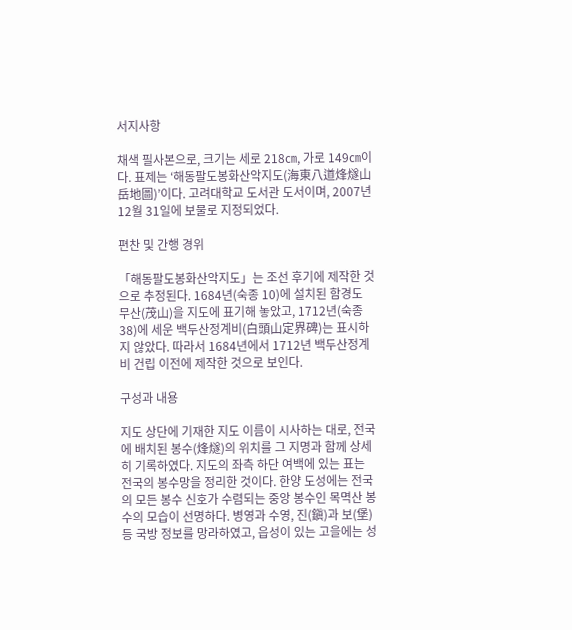서지사항

채색 필사본으로, 크기는 세로 218㎝, 가로 149㎝이다. 표제는 ‘해동팔도봉화산악지도(海東八道烽燧山岳地圖)’이다. 고려대학교 도서관 도서이며, 2007년 12월 31일에 보물로 지정되었다.

편찬 및 간행 경위

「해동팔도봉화산악지도」는 조선 후기에 제작한 것으로 추정된다. 1684년(숙종 10)에 설치된 함경도 무산(茂山)을 지도에 표기해 놓았고, 1712년(숙종 38)에 세운 백두산정계비(白頭山定界碑)는 표시하지 않았다. 따라서 1684년에서 1712년 백두산정계비 건립 이전에 제작한 것으로 보인다.

구성과 내용

지도 상단에 기재한 지도 이름이 시사하는 대로, 전국에 배치된 봉수(烽燧)의 위치를 그 지명과 함께 상세히 기록하였다. 지도의 좌측 하단 여백에 있는 표는 전국의 봉수망을 정리한 것이다. 한양 도성에는 전국의 모든 봉수 신호가 수렴되는 중앙 봉수인 목멱산 봉수의 모습이 선명하다. 병영과 수영, 진(鎭)과 보(堡) 등 국방 정보를 망라하였고, 읍성이 있는 고을에는 성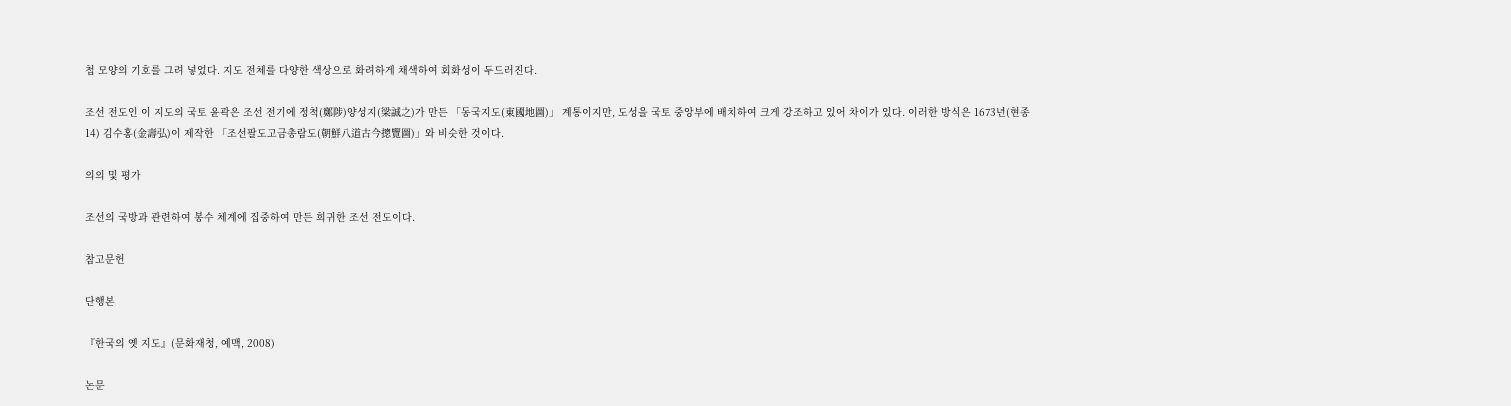첩 모양의 기호를 그려 넣었다. 지도 전체를 다양한 색상으로 화려하게 채색하여 회화성이 두드러진다.

조선 전도인 이 지도의 국토 윤곽은 조선 전기에 정척(鄭陟)양성지(梁誠之)가 만든 「동국지도(東國地圖)」 계통이지만, 도성을 국토 중앙부에 배치하여 크게 강조하고 있어 차이가 있다. 이러한 방식은 1673년(현종 14) 김수홍(金壽弘)이 제작한 「조선팔도고금총람도(朝鮮八道古今摠覽圖)」와 비슷한 것이다.

의의 및 평가

조선의 국방과 관련하여 봉수 체계에 집중하여 만든 희귀한 조선 전도이다.

참고문헌

단행본

『한국의 옛 지도』(문화재청, 예맥, 2008)

논문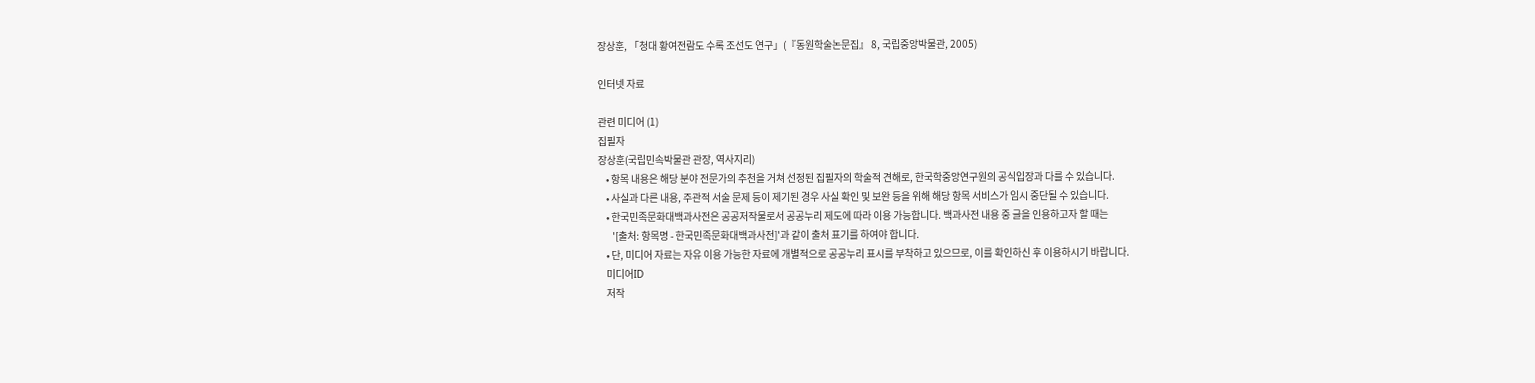장상훈, 「청대 황여전람도 수록 조선도 연구」(『동원학술논문집』 8, 국립중앙박물관, 2005)

인터넷 자료

관련 미디어 (1)
집필자
장상훈(국립민속박물관 관장, 역사지리)
    • 항목 내용은 해당 분야 전문가의 추천을 거쳐 선정된 집필자의 학술적 견해로, 한국학중앙연구원의 공식입장과 다를 수 있습니다.
    • 사실과 다른 내용, 주관적 서술 문제 등이 제기된 경우 사실 확인 및 보완 등을 위해 해당 항목 서비스가 임시 중단될 수 있습니다.
    • 한국민족문화대백과사전은 공공저작물로서 공공누리 제도에 따라 이용 가능합니다. 백과사전 내용 중 글을 인용하고자 할 때는
       '[출처: 항목명 - 한국민족문화대백과사전]'과 같이 출처 표기를 하여야 합니다.
    • 단, 미디어 자료는 자유 이용 가능한 자료에 개별적으로 공공누리 표시를 부착하고 있으므로, 이를 확인하신 후 이용하시기 바랍니다.
    미디어ID
    저작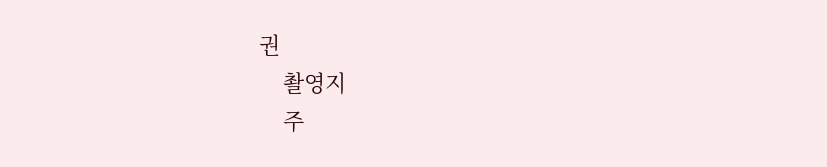권
    촬영지
    주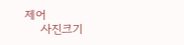제어
    사진크기